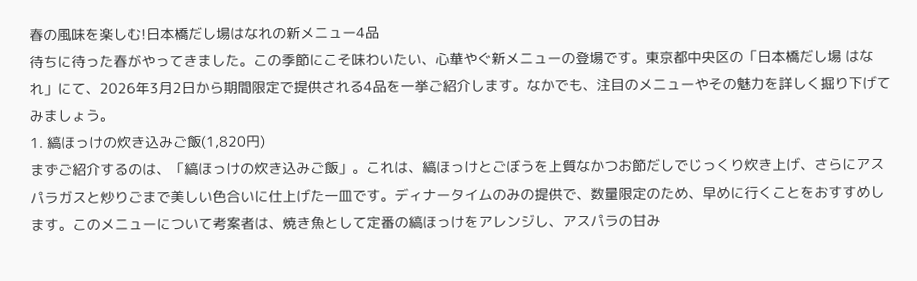春の風味を楽しむ!日本橋だし場はなれの新メニュー4品
待ちに待った春がやってきました。この季節にこそ味わいたい、心華やぐ新メニューの登場です。東京都中央区の「日本橋だし場 はなれ」にて、2026年3月2日から期間限定で提供される4品を一挙ご紹介します。なかでも、注目のメニューやその魅力を詳しく掘り下げてみましょう。
1. 縞ほっけの炊き込みご飯(1,820円)
まずご紹介するのは、「縞ほっけの炊き込みご飯」。これは、縞ほっけとごぼうを上質なかつお節だしでじっくり炊き上げ、さらにアスパラガスと炒りごまで美しい色合いに仕上げた一皿です。ディナータイムのみの提供で、数量限定のため、早めに行くことをおすすめします。このメニューについて考案者は、焼き魚として定番の縞ほっけをアレンジし、アスパラの甘み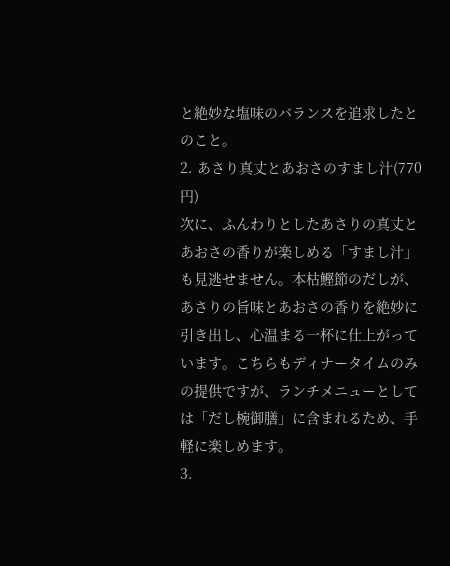と絶妙な塩味のバランスを追求したとのこと。
2. あさり真丈とあおさのすまし汁(770円)
次に、ふんわりとしたあさりの真丈とあおさの香りが楽しめる「すまし汁」も見逃せません。本枯鰹節のだしが、あさりの旨味とあおさの香りを絶妙に引き出し、心温まる一杯に仕上がっています。こちらもディナータイムのみの提供ですが、ランチメニューとしては「だし椀御膳」に含まれるため、手軽に楽しめます。
3.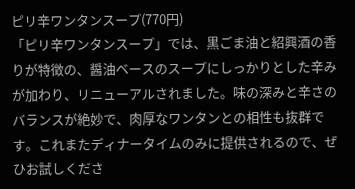ピリ辛ワンタンスープ(770円)
「ピリ辛ワンタンスープ」では、黒ごま油と紹興酒の香りが特徴の、醤油ベースのスープにしっかりとした辛みが加わり、リニューアルされました。味の深みと辛さのバランスが絶妙で、肉厚なワンタンとの相性も抜群です。これまたディナータイムのみに提供されるので、ぜひお試しくださ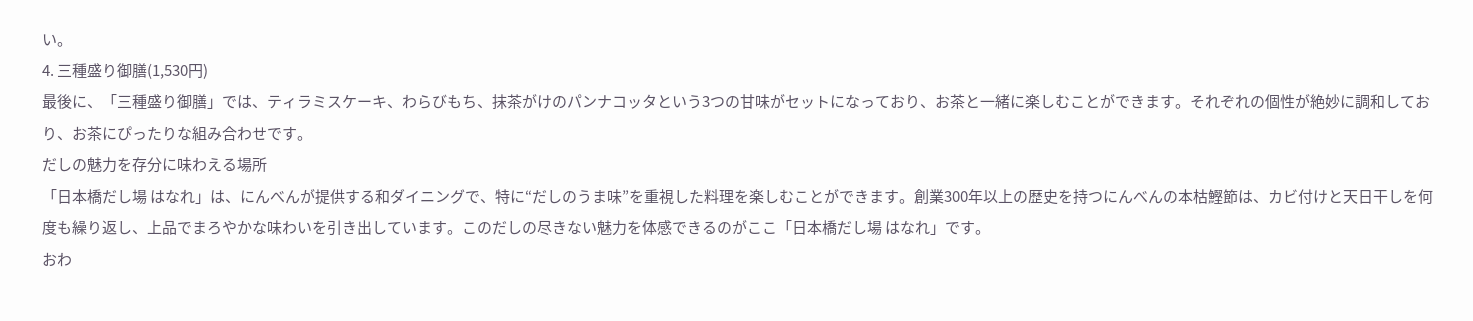い。
4. 三種盛り御膳(1,530円)
最後に、「三種盛り御膳」では、ティラミスケーキ、わらびもち、抹茶がけのパンナコッタという3つの甘味がセットになっており、お茶と一緒に楽しむことができます。それぞれの個性が絶妙に調和しており、お茶にぴったりな組み合わせです。
だしの魅力を存分に味わえる場所
「日本橋だし場 はなれ」は、にんべんが提供する和ダイニングで、特に“だしのうま味”を重視した料理を楽しむことができます。創業300年以上の歴史を持つにんべんの本枯鰹節は、カビ付けと天日干しを何度も繰り返し、上品でまろやかな味わいを引き出しています。このだしの尽きない魅力を体感できるのがここ「日本橋だし場 はなれ」です。
おわ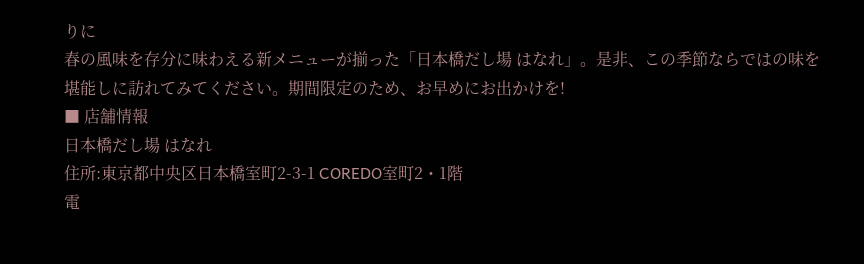りに
春の風味を存分に味わえる新メニューが揃った「日本橋だし場 はなれ」。是非、この季節ならではの味を堪能しに訪れてみてください。期間限定のため、お早めにお出かけを!
■ 店舗情報
日本橋だし場 はなれ
住所:東京都中央区日本橋室町2-3-1 COREDO室町2・1階
電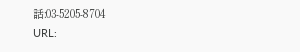話:03-5205-8704
URL: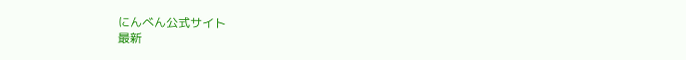にんべん公式サイト
最新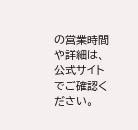の営業時間や詳細は、公式サイトでご確認ください。